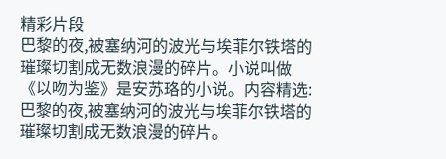精彩片段
巴黎的夜,被塞纳河的波光与埃菲尔铁塔的璀璨切割成无数浪漫的碎片。小说叫做《以吻为鉴》是安苏珞的小说。内容精选:巴黎的夜,被塞纳河的波光与埃菲尔铁塔的璀璨切割成无数浪漫的碎片。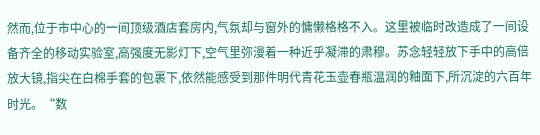然而,位于市中心的一间顶级酒店套房内,气氛却与窗外的慵懒格格不入。这里被临时改造成了一间设备齐全的移动实验室,高强度无影灯下,空气里弥漫着一种近乎凝滞的肃穆。苏念轻轻放下手中的高倍放大镜,指尖在白棉手套的包裹下,依然能感受到那件明代青花玉壶春瓶温润的釉面下,所沉淀的六百年时光。“数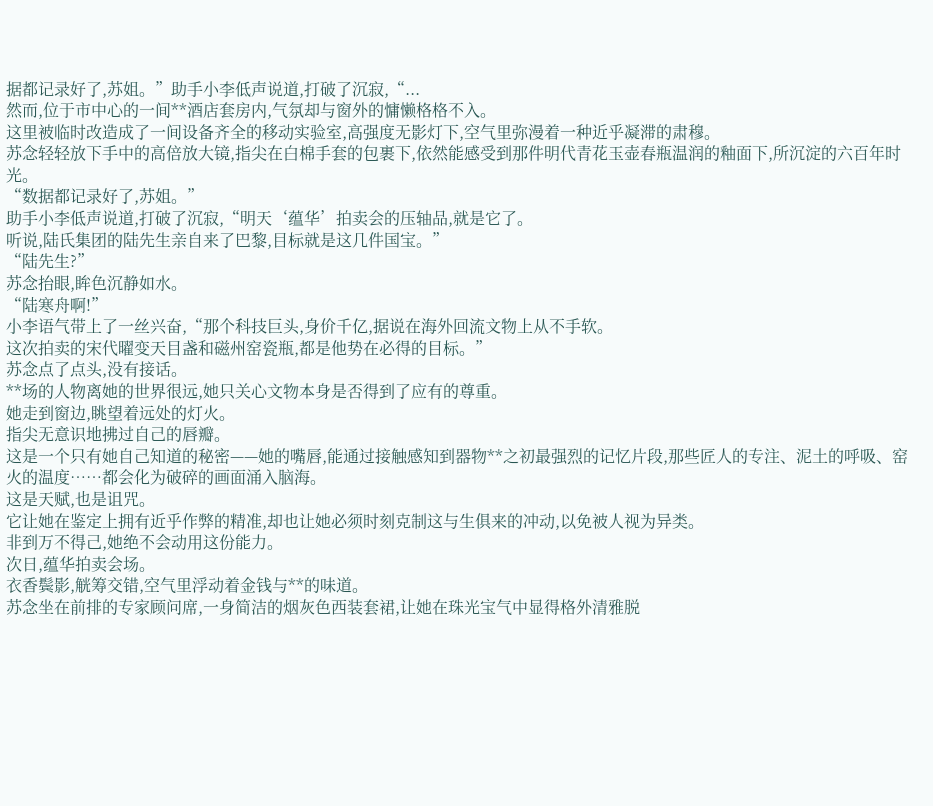据都记录好了,苏姐。”助手小李低声说道,打破了沉寂,“...
然而,位于市中心的一间**酒店套房内,气氛却与窗外的慵懒格格不入。
这里被临时改造成了一间设备齐全的移动实验室,高强度无影灯下,空气里弥漫着一种近乎凝滞的肃穆。
苏念轻轻放下手中的高倍放大镜,指尖在白棉手套的包裹下,依然能感受到那件明代青花玉壶春瓶温润的釉面下,所沉淀的六百年时光。
“数据都记录好了,苏姐。”
助手小李低声说道,打破了沉寂,“明天‘蕴华’拍卖会的压轴品,就是它了。
听说,陆氏集团的陆先生亲自来了巴黎,目标就是这几件国宝。”
“陆先生?”
苏念抬眼,眸色沉静如水。
“陆寒舟啊!”
小李语气带上了一丝兴奋,“那个科技巨头,身价千亿,据说在海外回流文物上从不手软。
这次拍卖的宋代曜变天目盏和磁州窑瓷瓶,都是他势在必得的目标。”
苏念点了点头,没有接话。
**场的人物离她的世界很远,她只关心文物本身是否得到了应有的尊重。
她走到窗边,眺望着远处的灯火。
指尖无意识地拂过自己的唇瓣。
这是一个只有她自己知道的秘密——她的嘴唇,能通过接触感知到器物**之初最强烈的记忆片段,那些匠人的专注、泥土的呼吸、窑火的温度……都会化为破碎的画面涌入脑海。
这是天赋,也是诅咒。
它让她在鉴定上拥有近乎作弊的精准,却也让她必须时刻克制这与生俱来的冲动,以免被人视为异类。
非到万不得己,她绝不会动用这份能力。
次日,蕴华拍卖会场。
衣香鬓影,觥筹交错,空气里浮动着金钱与**的味道。
苏念坐在前排的专家顾问席,一身简洁的烟灰色西装套裙,让她在珠光宝气中显得格外清雅脱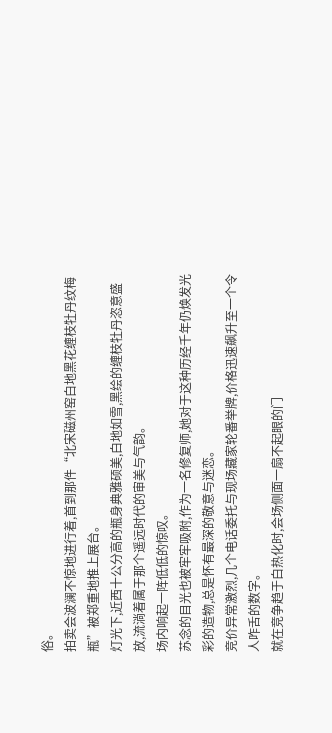俗。
拍卖会波澜不惊地进行着,首到那件“北宋磁州窑白地黑花缠枝牡丹纹梅瓶”被郑重地推上展台。
灯光下,近西十公分高的瓶身典雅硕美,白地如雪,黑绘的缠枝牡丹恣意盛放,流淌着属于那个遥远时代的审美与气韵。
场内响起一阵低低的惊叹。
苏念的目光也被牢牢吸附,作为一名修复师,她对于这种历经千年仍焕发光彩的造物,总是怀有最深的敬意与迷恋。
竞价异常激烈,几个电话委托与现场藏家轮番举牌,价格迅速飙升至一个令人咋舌的数字。
就在竞争趋于白热化时,会场侧面一扇不起眼的门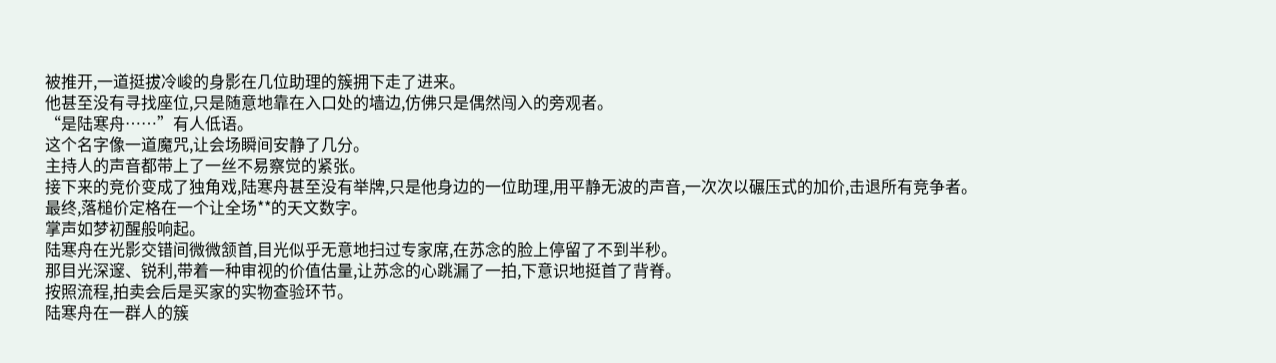被推开,一道挺拔冷峻的身影在几位助理的簇拥下走了进来。
他甚至没有寻找座位,只是随意地靠在入口处的墙边,仿佛只是偶然闯入的旁观者。
“是陆寒舟……”有人低语。
这个名字像一道魔咒,让会场瞬间安静了几分。
主持人的声音都带上了一丝不易察觉的紧张。
接下来的竞价变成了独角戏,陆寒舟甚至没有举牌,只是他身边的一位助理,用平静无波的声音,一次次以碾压式的加价,击退所有竞争者。
最终,落槌价定格在一个让全场**的天文数字。
掌声如梦初醒般响起。
陆寒舟在光影交错间微微颔首,目光似乎无意地扫过专家席,在苏念的脸上停留了不到半秒。
那目光深邃、锐利,带着一种审视的价值估量,让苏念的心跳漏了一拍,下意识地挺首了背脊。
按照流程,拍卖会后是买家的实物查验环节。
陆寒舟在一群人的簇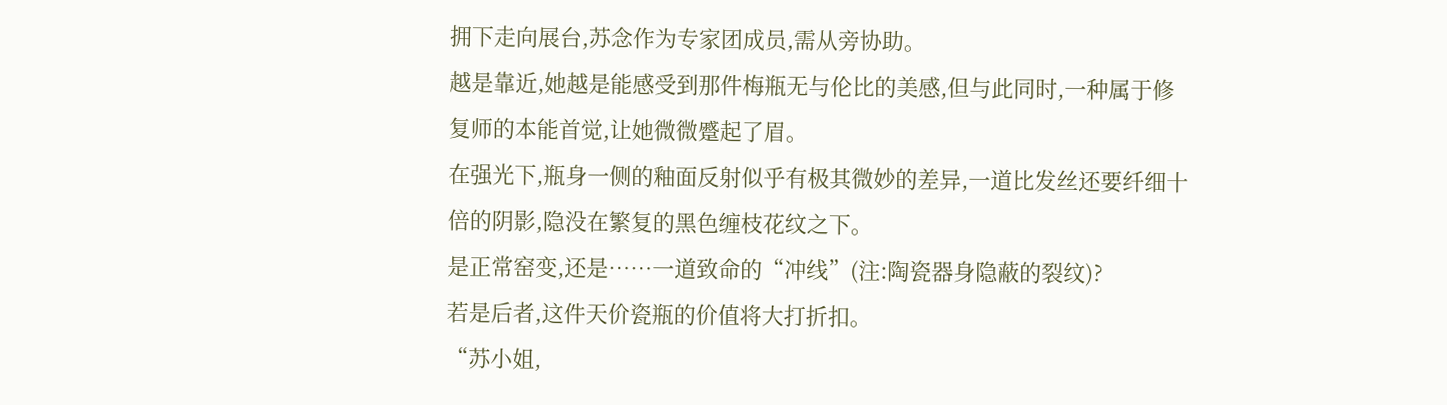拥下走向展台,苏念作为专家团成员,需从旁协助。
越是靠近,她越是能感受到那件梅瓶无与伦比的美感,但与此同时,一种属于修复师的本能首觉,让她微微蹙起了眉。
在强光下,瓶身一侧的釉面反射似乎有极其微妙的差异,一道比发丝还要纤细十倍的阴影,隐没在繁复的黑色缠枝花纹之下。
是正常窑变,还是……一道致命的“冲线”(注:陶瓷器身隐蔽的裂纹)?
若是后者,这件天价瓷瓶的价值将大打折扣。
“苏小姐,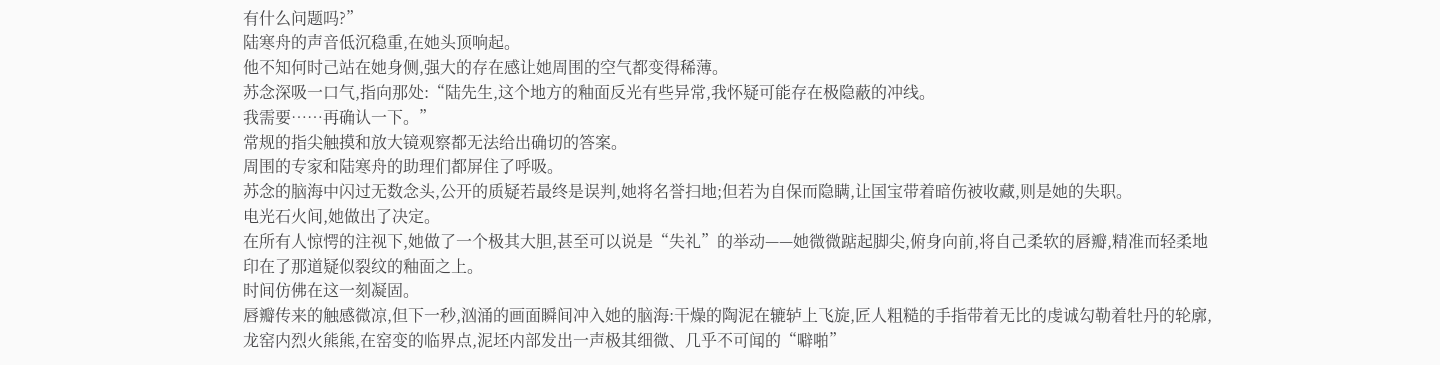有什么问题吗?”
陆寒舟的声音低沉稳重,在她头顶响起。
他不知何时己站在她身侧,强大的存在感让她周围的空气都变得稀薄。
苏念深吸一口气,指向那处:“陆先生,这个地方的釉面反光有些异常,我怀疑可能存在极隐蔽的冲线。
我需要……再确认一下。”
常规的指尖触摸和放大镜观察都无法给出确切的答案。
周围的专家和陆寒舟的助理们都屏住了呼吸。
苏念的脑海中闪过无数念头,公开的质疑若最终是误判,她将名誉扫地;但若为自保而隐瞒,让国宝带着暗伤被收藏,则是她的失职。
电光石火间,她做出了决定。
在所有人惊愕的注视下,她做了一个极其大胆,甚至可以说是“失礼”的举动——她微微踮起脚尖,俯身向前,将自己柔软的唇瓣,精准而轻柔地印在了那道疑似裂纹的釉面之上。
时间仿佛在这一刻凝固。
唇瓣传来的触感微凉,但下一秒,汹涌的画面瞬间冲入她的脑海:干燥的陶泥在辘轳上飞旋,匠人粗糙的手指带着无比的虔诚勾勒着牡丹的轮廓,龙窑内烈火熊熊,在窑变的临界点,泥坯内部发出一声极其细微、几乎不可闻的“噼啪”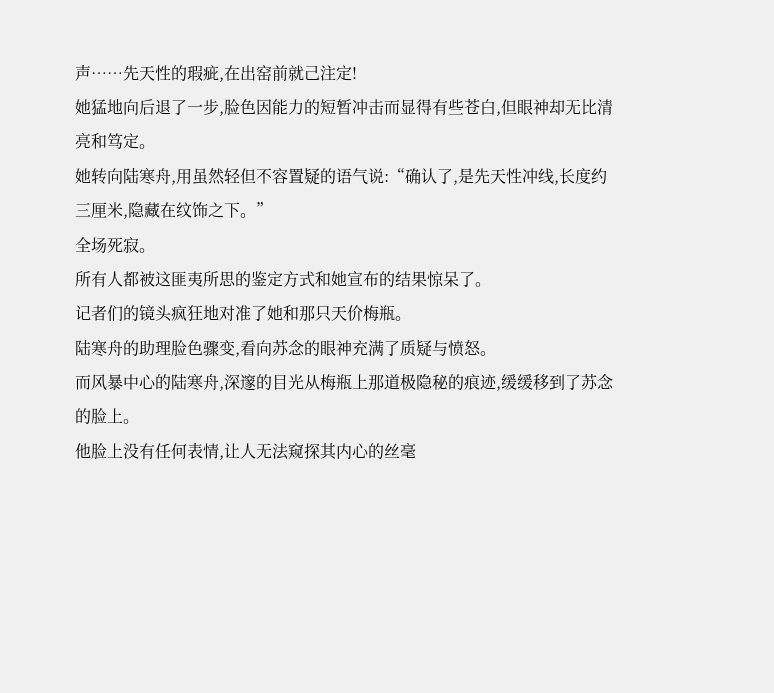声……先天性的瑕疵,在出窑前就己注定!
她猛地向后退了一步,脸色因能力的短暂冲击而显得有些苍白,但眼神却无比清亮和笃定。
她转向陆寒舟,用虽然轻但不容置疑的语气说:“确认了,是先天性冲线,长度约三厘米,隐藏在纹饰之下。”
全场死寂。
所有人都被这匪夷所思的鉴定方式和她宣布的结果惊呆了。
记者们的镜头疯狂地对准了她和那只天价梅瓶。
陆寒舟的助理脸色骤变,看向苏念的眼神充满了质疑与愤怒。
而风暴中心的陆寒舟,深邃的目光从梅瓶上那道极隐秘的痕迹,缓缓移到了苏念的脸上。
他脸上没有任何表情,让人无法窥探其内心的丝毫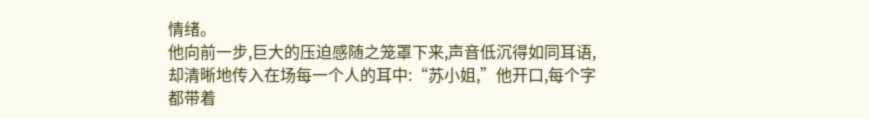情绪。
他向前一步,巨大的压迫感随之笼罩下来,声音低沉得如同耳语,却清晰地传入在场每一个人的耳中:“苏小姐,”他开口,每个字都带着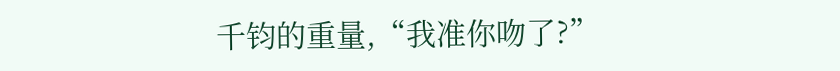千钧的重量,“我准你吻了?”